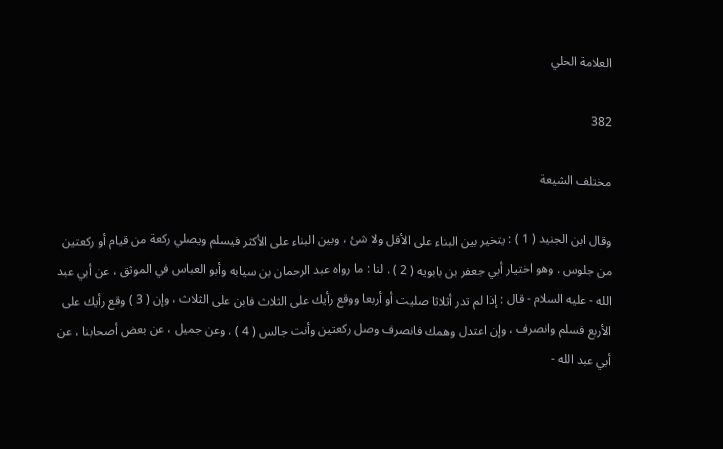العلامة الحلي

382

مختلف الشيعة

وقال ابن الجنيد ( 1 ) : يتخير بين البناء على الأقل ولا شئ ، وبين البناء على الأكثر فيسلم ويصلي ركعة من قيام أو ركعتين من جلوس . وهو اختيار أبي جعفر بن بابويه ( 2 ) . لنا : ما رواه عبد الرحمان بن سيابه وأبو العباس في الموثق ، عن أبي عبد الله - عليه السلام - قال : إذا لم تدر أثلاثا صليت أو أربعا ووقع رأيك على الثلاث فابن على الثلاث ، وإن ( 3 ) وقع رأيك على الأربع فسلم وانصرف ، وإن اعتدل وهمك فانصرف وصل ركعتين وأنت جالس ( 4 ) . وعن جميل ، عن بعض أصحابنا ، عن أبي عبد الله -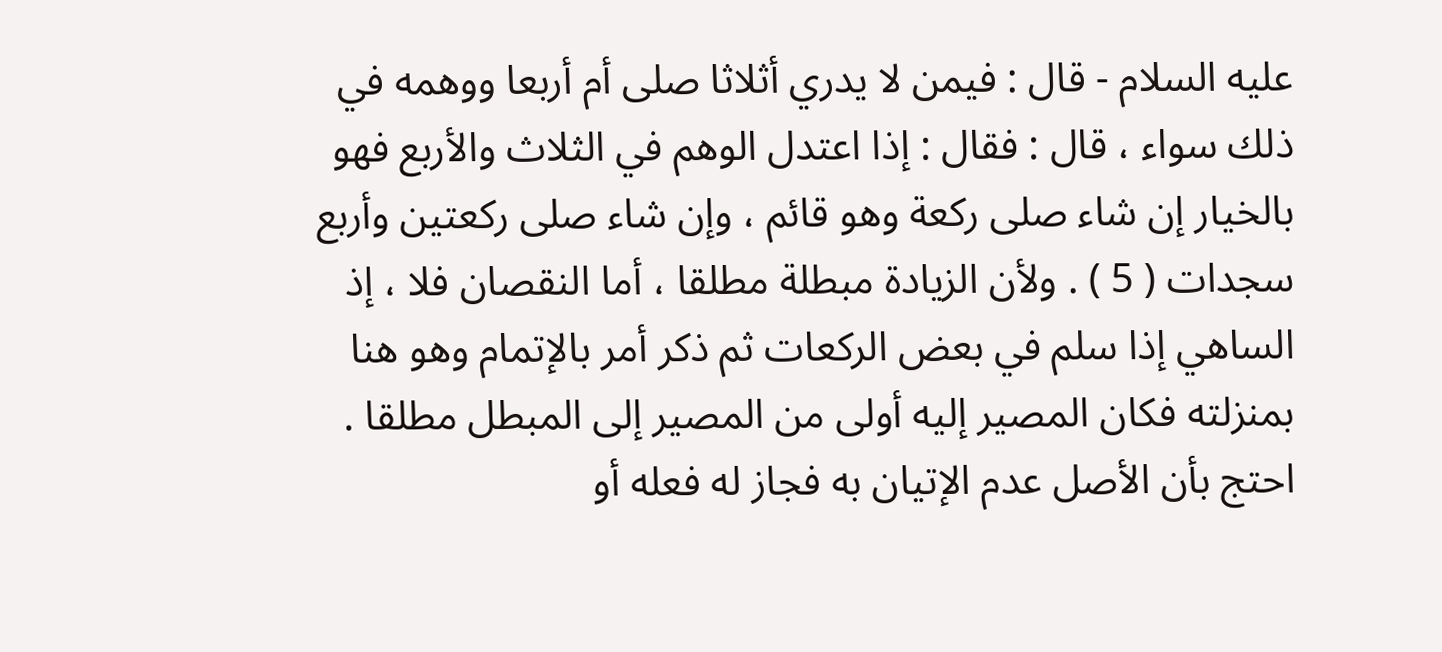عليه السلام - قال : فيمن لا يدري أثلاثا صلى أم أربعا ووهمه في ذلك سواء ، قال : فقال : إذا اعتدل الوهم في الثلاث والأربع فهو بالخيار إن شاء صلى ركعة وهو قائم ، وإن شاء صلى ركعتين وأربع سجدات ( 5 ) . ولأن الزيادة مبطلة مطلقا ، أما النقصان فلا ، إذ الساهي إذا سلم في بعض الركعات ثم ذكر أمر بالإتمام وهو هنا بمنزلته فكان المصير إليه أولى من المصير إلى المبطل مطلقا . احتج بأن الأصل عدم الإتيان به فجاز له فعله أو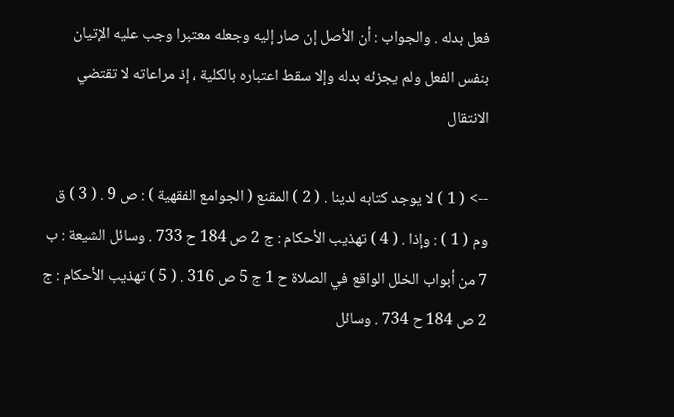فعل بدله . والجواب : أن الأصل إن صار إليه وجعله معتبرا وجب عليه الإتيان بنفس الفعل ولم يجزئه بدله وإلا سقط اعتباره بالكلية ، إذ مراعاته لا تقتضي الانتقال

--> ( 1 ) لا يوجد كتابه لدينا . ( 2 ) المقنع ( الجوامع الفقهية ) : ص 9 . ( 3 ) ق وم ( 1 ) : وإذا . ( 4 ) تهذيب الأحكام : ج 2 ص 184 ح 733 . وسائل الشيعة : ب 7 من أبواب الخلل الواقع في الصلاة ح 1 ج 5 ص 316 . ( 5 ) تهذيب الأحكام : ج 2 ص 184 ح 734 . وسائل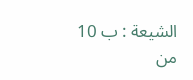الشيعة : ب 10 من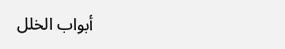أبواب الخلل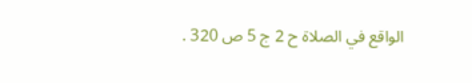الواقع في الصلاة ح 2 ج 5 ص 320 .